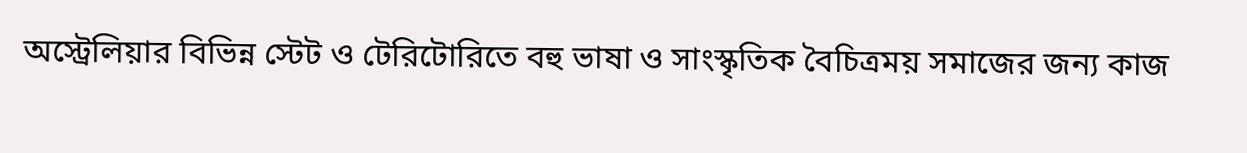অস্ট্রেলিয়ার বিভিন্ন স্টেট ও টেরিটোরিতে বহু ভাষা ও সাংস্কৃতিক বৈচিত্রময় সমাজের জন্য কাজ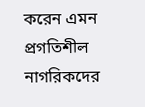করেন এমন প্রগতিশীল নাগরিকদের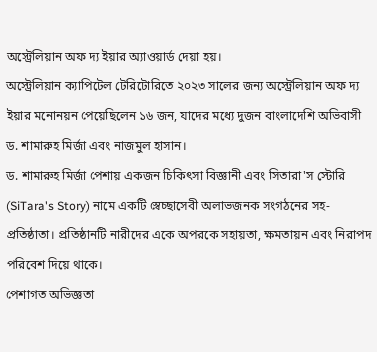অস্ট্রেলিয়ান অফ দ্য ইয়ার অ্যাওয়ার্ড দেয়া হয়।
অস্ট্রেলিয়ান ক্যাপিটেল টেরিটোরিতে ২০২৩ সালের জন্য অস্ট্রেলিয়ান অফ দ্য ইয়ার মনোনয়ন পেয়েছিলেন ১৬ জন, যাদের মধ্যে দুজন বাংলাদেশি অভিবাসী ড. শামারুহ মির্জা এবং নাজমুল হাসান।
ড. শামারুহ মির্জা পেশায় একজন চিকিৎসা বিজ্ঞানী এবং সিতারা'স স্টোরি (SiTara's Story) নামে একটি স্বেচ্ছাসেবী অলাভজনক সংগঠনের সহ-প্রতিষ্ঠাতা। প্রতিষ্ঠানটি নারীদের একে অপরকে সহায়তা, ক্ষমতায়ন এবং নিরাপদ পরিবেশ দিয়ে থাকে।
পেশাগত অভিজ্ঞতা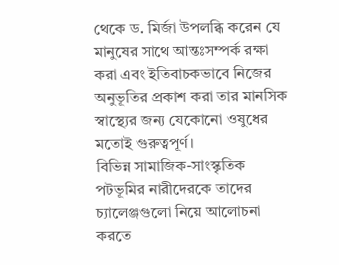থেকে ড. মির্জা উপলব্ধি করেন যে মানুষের সাথে আন্তঃসম্পর্ক রক্ষা করা এবং ইতিবাচকভাবে নিজের অনুভূতির প্রকাশ করা তার মানসিক স্বাস্থ্যের জন্য যেকোনো ওষুধের মতোই গুরুত্বপূর্ণ।
বিভিন্ন সামাজিক-সাংস্কৃতিক পটভূমির নারীদেরকে তাদের চ্যালেঞ্জগুলো নিয়ে আলোচনা করতে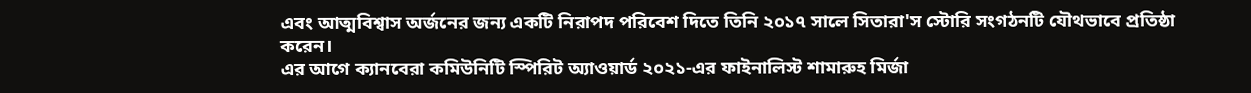এবং আত্মবিশ্বাস অর্জনের জন্য একটি নিরাপদ পরিবেশ দিতে তিনি ২০১৭ সালে সিতারা'স স্টোরি সংগঠনটি যৌথভাবে প্রতিষ্ঠা করেন।
এর আগে ক্যানবেরা কমিউনিটি স্পিরিট অ্যাওয়ার্ড ২০২১-এর ফাইনালিস্ট শামারুহ মির্জা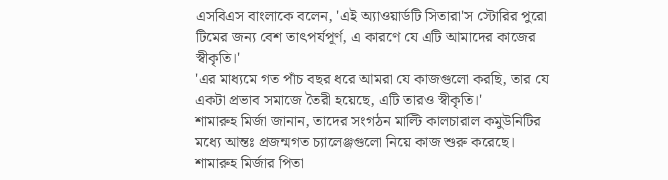এসবিএস বাংলাকে বলেন, 'এই অ্যাওয়ার্ডটি সিতারা'স স্টোরির পুরো টিমের জন্য বেশ তাৎপর্যপূর্ণ, এ কারণে যে এটি আমাদের কাজের স্বীকৃতি।'
'এর মাধ্যমে গত পাঁচ বছর ধরে আমরা যে কাজগুলো করছি, তার যে একটা প্রভাব সমাজে তৈরী হয়েছে, এটি তারও স্বীকৃতি।'
শামারুহ মির্জা জানান, তাদের সংগঠন মাল্টি কালচারাল কমুউনিটির মধ্যে আন্তঃ প্রজন্মগত চ্যালেঞ্জগুলো নিয়ে কাজ শুরু করেছে।
শামারুহ মির্জার পিতা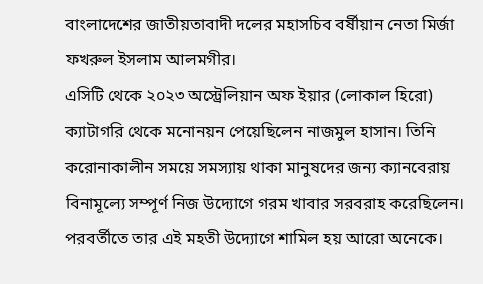বাংলাদেশের জাতীয়তাবাদী দলের মহাসচিব বর্ষীয়ান নেতা মির্জা ফখরুল ইসলাম আলমগীর।
এসিটি থেকে ২০২৩ অস্ট্রেলিয়ান অফ ইয়ার (লোকাল হিরো) ক্যাটাগরি থেকে মনোনয়ন পেয়েছিলেন নাজমুল হাসান। তিনি করোনাকালীন সময়ে সমস্যায় থাকা মানুষদের জন্য ক্যানবেরায় বিনামূল্যে সম্পূর্ণ নিজ উদ্যোগে গরম খাবার সরবরাহ করেছিলেন।
পরবর্তীতে তার এই মহতী উদ্যোগে শামিল হয় আরো অনেকে।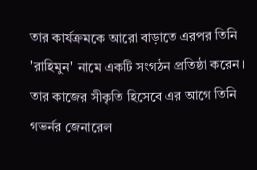তার কার্যক্রমকে আরো বাড়াতে এরপর তিনি 'রাহিমুন' নামে একটি সংগঠন প্রতিষ্ঠা করেন।
তার কাজের সীকৃতি হিসেবে এর আগে তিনি গভর্নর জেনারেল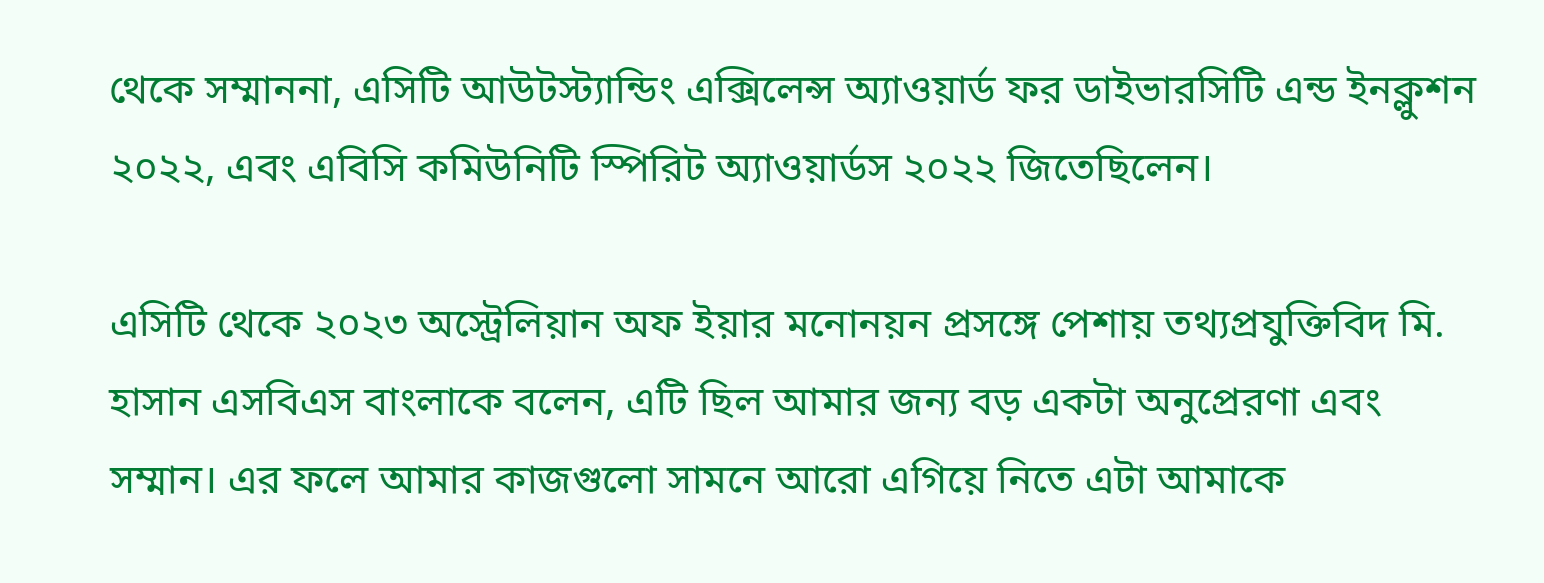থেকে সম্মাননা, এসিটি আউটস্ট্যান্ডিং এক্সিলেন্স অ্যাওয়ার্ড ফর ডাইভারসিটি এন্ড ইনক্লুশন ২০২২, এবং এবিসি কমিউনিটি স্পিরিট অ্যাওয়ার্ডস ২০২২ জিতেছিলেন।

এসিটি থেকে ২০২৩ অস্ট্রেলিয়ান অফ ইয়ার মনোনয়ন প্রসঙ্গে পেশায় তথ্যপ্রযুক্তিবিদ মি. হাসান এসবিএস বাংলাকে বলেন, এটি ছিল আমার জন্য বড় একটা অনুপ্রেরণা এবং সম্মান। এর ফলে আমার কাজগুলো সামনে আরো এগিয়ে নিতে এটা আমাকে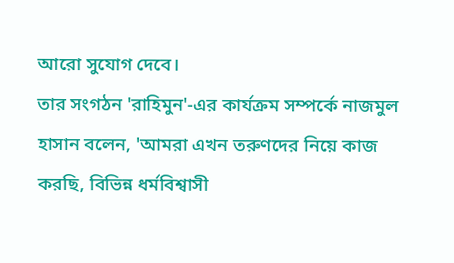আরো সুযোগ দেবে।
তার সংগঠন 'রাহিমুন'-এর কার্যক্রম সম্পর্কে নাজমুল হাসান বলেন, 'আমরা এখন তরুণদের নিয়ে কাজ করছি, বিভিন্ন ধর্মবিশ্বাসী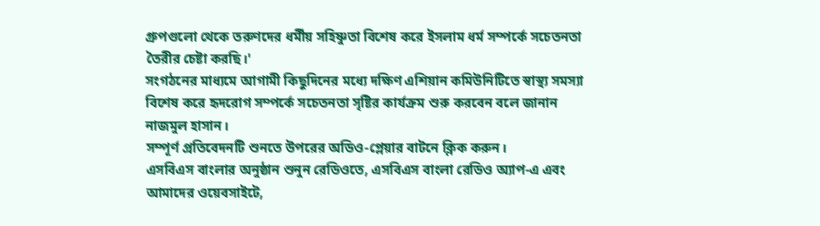গ্রুপগুলো থেকে তরুণদের ধর্মীয় সহিষ্ণুতা বিশেষ করে ইসলাম ধর্ম সম্পর্কে সচেতনতা তৈরীর চেষ্টা করছি।'
সংগঠনের মাধ্যমে আগামী কিছুদিনের মধ্যে দক্ষিণ এশিয়ান কমিউনিটিতে স্বাস্থ্য সমস্যা বিশেষ করে হৃদরোগ সম্পর্কে সচেতনতা সৃষ্টির কার্যক্রম শুরু করবেন বলে জানান নাজমুল হাসান।
সম্পূর্ণ প্রতিবেদনটি শুনতে উপরের অডিও-প্লেয়ার বাটনে ক্লিক করুন।
এসবিএস বাংলার অনুষ্ঠান শুনুন রেডিওতে, এসবিএস বাংলা রেডিও অ্যাপ-এ এবং আমাদের ওয়েবসাইটে,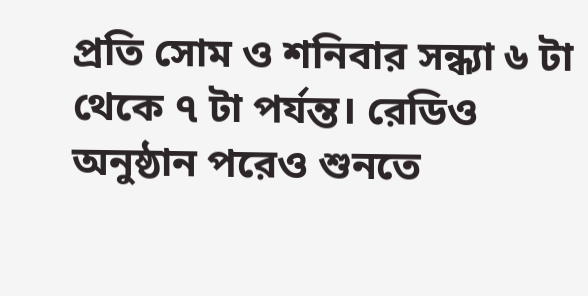প্রতি সোম ও শনিবার সন্ধ্যা ৬ টা থেকে ৭ টা পর্যন্ত। রেডিও অনুষ্ঠান পরেও শুনতে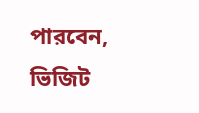পারবেন, ভিজিট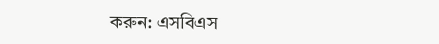করুন: এসবিএস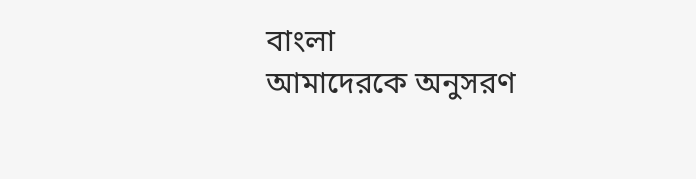বাংলা
আমাদেরকে অনুসরণ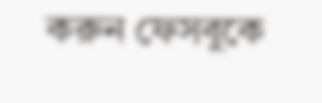করুন ফেসবুকে